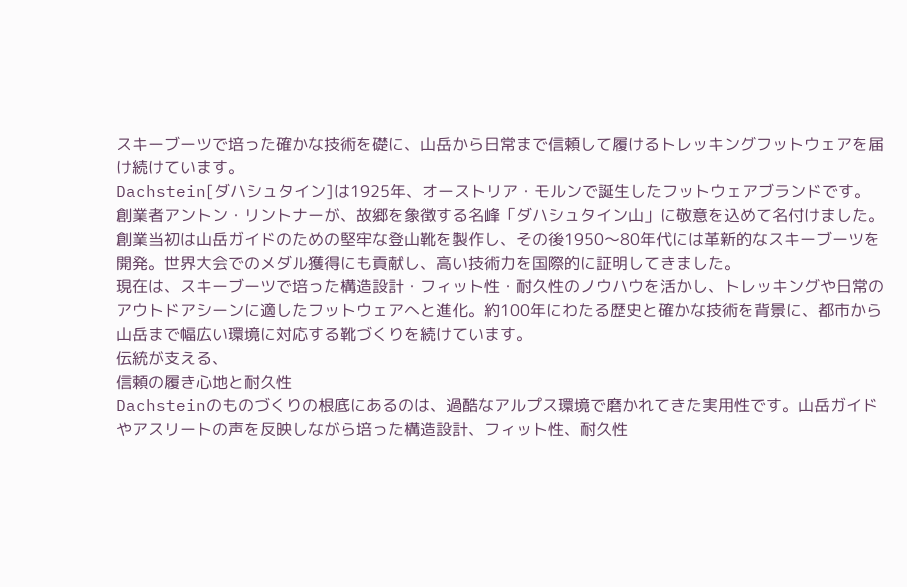スキーブーツで培った確かな技術を礎に、山岳から日常まで信頼して履けるトレッキングフットウェアを届け続けています。
Dachstein[ダハシュタイン]は1925年、オーストリア・モルンで誕生したフットウェアブランドです。
創業者アントン・リントナーが、故郷を象徴する名峰「ダハシュタイン山」に敬意を込めて名付けました。
創業当初は山岳ガイドのための堅牢な登山靴を製作し、その後1950〜80年代には革新的なスキーブーツを開発。世界大会でのメダル獲得にも貢献し、高い技術力を国際的に証明してきました。
現在は、スキーブーツで培った構造設計・フィット性・耐久性のノウハウを活かし、トレッキングや日常のアウトドアシーンに適したフットウェアへと進化。約100年にわたる歴史と確かな技術を背景に、都市から山岳まで幅広い環境に対応する靴づくりを続けています。
伝統が支える、
信頼の履き心地と耐久性
Dachsteinのものづくりの根底にあるのは、過酷なアルプス環境で磨かれてきた実用性です。山岳ガイドやアスリートの声を反映しながら培った構造設計、フィット性、耐久性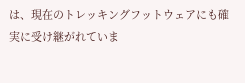は、現在のトレッキングフットウェアにも確実に受け継がれていま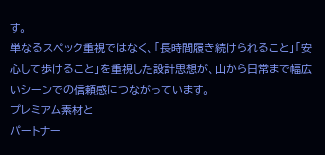す。
単なるスペック重視ではなく、「長時間履き続けられること」「安心して歩けること」を重視した設計思想が、山から日常まで幅広いシーンでの信頼感につながっています。
プレミアム素材と
パートナー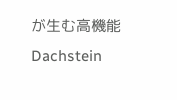が生む高機能
Dachstein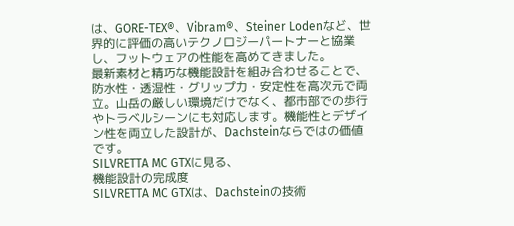は、GORE-TEX®、Vibram®、Steiner Lodenなど、世界的に評価の高いテクノロジーパートナーと協業し、フットウェアの性能を高めてきました。
最新素材と精巧な機能設計を組み合わせることで、防水性・透湿性・グリップ力・安定性を高次元で両立。山岳の厳しい環境だけでなく、都市部での歩行やトラベルシーンにも対応します。機能性とデザイン性を両立した設計が、Dachsteinならではの価値です。
SILVRETTA MC GTXに見る、
機能設計の完成度
SILVRETTA MC GTXは、Dachsteinの技術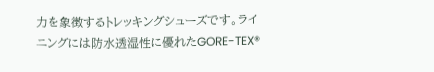力を象徴するトレッキングシューズです。ライニングには防水透湿性に優れたGORE-TEX®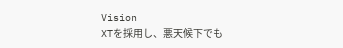Vision
XTを採用し、悪天候下でも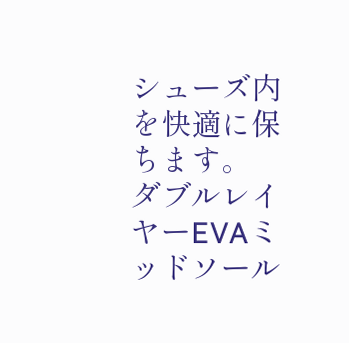シューズ内を快適に保ちます。
ダブルレイヤーEVAミッドソール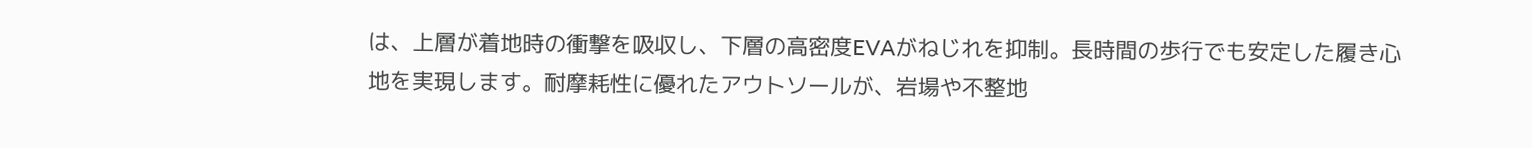は、上層が着地時の衝撃を吸収し、下層の高密度EVAがねじれを抑制。長時間の歩行でも安定した履き心地を実現します。耐摩耗性に優れたアウトソールが、岩場や不整地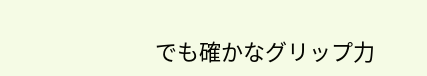でも確かなグリップ力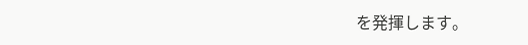を発揮します。